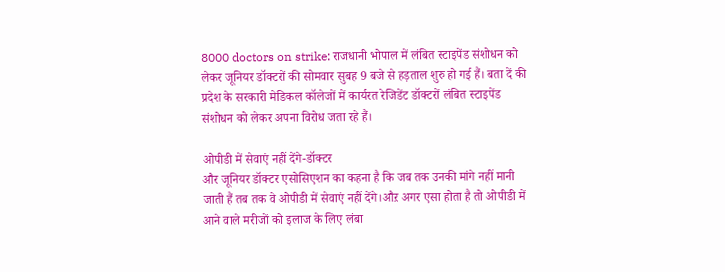8000 doctors on strike: राजधानी भोपाल में लंबित स्टाइपेंड संशोधन को लेकर जूनियर डॉक्टरों की सोमवार सुबह 9 बजे से हड़ताल शुरु हो गई हैं। बता दें की प्रदेश के सरकारी मेडिकल कॉलेजों में कार्यरत रेजिडेंट डॉक्टरों लंबित स्टाइपेंड संशोधन को लेकर अपना विरोध जता रहे हैं।

ओपीडी में सेवाएं नहीं देंगे-डॉक्टर
और जूनियर डॉक्टर एसोसिएशन का कहना है कि जब तक उनकी मांगे नहीं मानी जाती हैं तब तक वे ओपीडी में सेवाएं नहीं देंगे।औऱ अगर एसा होता है तो ओपीडी में आने वाले मरीजों को इलाज के लिए लंबा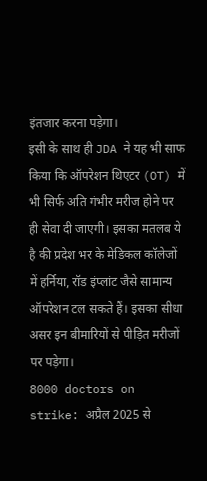इंतजार करना पड़ेगा।
इसी के साथ ही JDA ने यह भी साफ किया कि ऑपरेशन थिएटर (OT) में भी सिर्फ अति गंभीर मरीज होने पर ही सेवा दी जाएगी। इसका मतलब ये है की प्रदेश भर के मेडिकल कॉलेजों में हर्निया, रॉड इंप्लांट जैसे सामान्य ऑपरेशन टल सकते हैं। इसका सीधा असर इन बीमारियों से पीड़ित मरीजों पर पड़ेगा।
8000 doctors on strike: अप्रैल 2025 से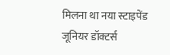मिलना था नया स्टाइपेंड
जूनियर डॉक्टर्स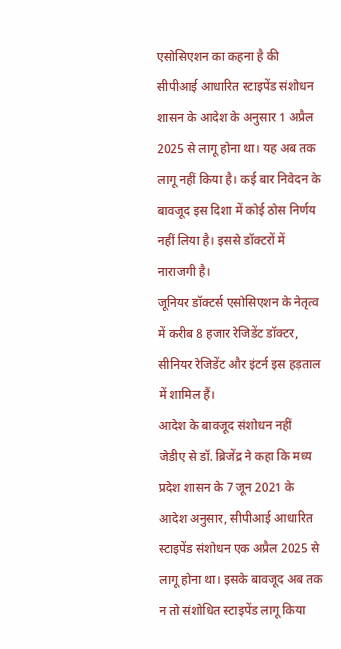एसोसिएशन का कहना है की सीपीआई आधारित स्टाइपेंड संशोधन शासन के आदेश के अनुसार 1 अप्रैल 2025 से लागू होना था। यह अब तक लागू नहीं किया है। कई बार निवेदन के बावजूद इस दिशा में कोई ठोस निर्णय नहीं लिया है। इससे डॉक्टरों में नाराजगी है।
जूनियर डॉक्टर्स एसोसिएशन के नेतृत्व में करीब 8 हजार रेजिडेंट डॉक्टर, सीनियर रेजिडेंट और इंटर्न इस हड़ताल में शामिल हैं।
आदेश के बावजूद संशोधन नहीं
जेडीए से डॉ. ब्रिजेंद्र ने कहा कि मध्य प्रदेश शासन के 7 जून 2021 के आदेश अनुसार, सीपीआई आधारित स्टाइपेंड संशोधन एक अप्रैल 2025 से लागू होना था। इसके बावजूद अब तक न तो संशोधित स्टाइपेंड लागू किया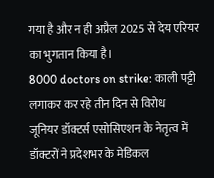गया है और न ही अप्रैल 2025 से देय एरियर का भुगतान किया है।
8000 doctors on strike: काली पट्टी लगाकर कर रहे तीन दिन से विरोध
जूनियर डॉक्टर्स एसोसिएशन के नेतृत्व में डॉक्टरों ने प्रदेशभर के मेडिकल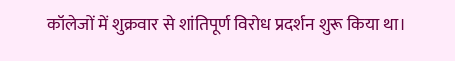कॉलेजों में शुक्रवार से शांतिपूर्ण विरोध प्रदर्शन शुरू किया था।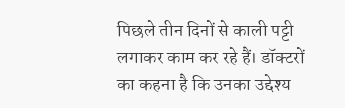पिछले तीन दिनों से काली पट्टी लगाकर काम कर रहे हैं। डॉक्टरों का कहना है कि उनका उद्देश्य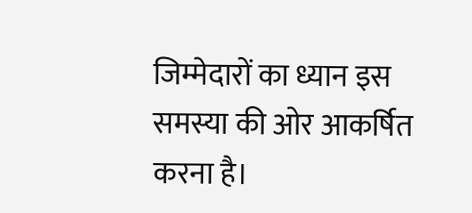जिम्मेदारों का ध्यान इस समस्या की ओर आकर्षित करना है।